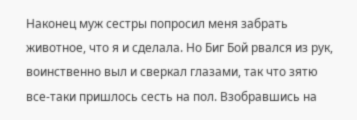Наконец муж сестры попросил меня забрать животное, что я и сделала. Но Биг Бой рвался из рук, воинственно выл и сверкал глазами, так что зятю все-таки пришлось сесть на пол. Взобравшись на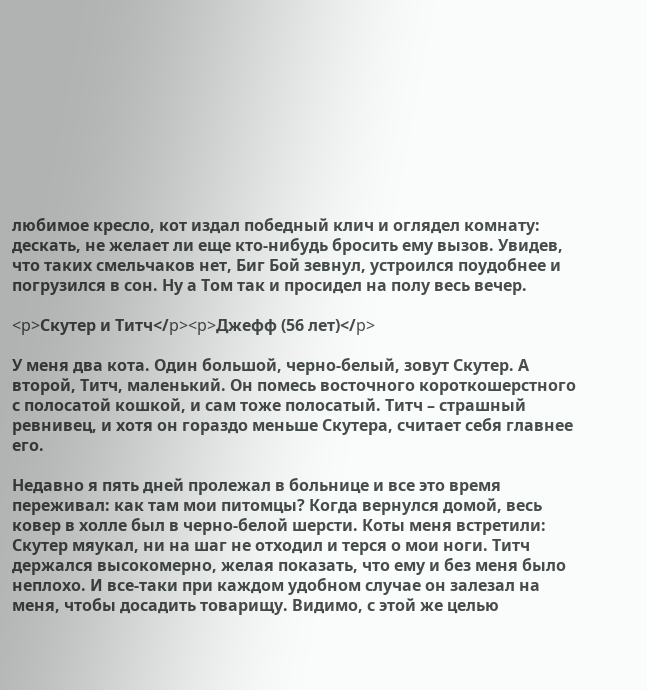любимое кресло, кот издал победный клич и оглядел комнату: дескать, не желает ли еще кто-нибудь бросить ему вызов. Увидев, что таких смельчаков нет, Биг Бой зевнул, устроился поудобнее и погрузился в сон. Ну а Том так и просидел на полу весь вечер.

<p>Скутер и Титч</p><p>Джефф (56 лет)</p>

У меня два кота. Один большой, черно-белый, зовут Скутер. А второй, Титч, маленький. Он помесь восточного короткошерстного с полосатой кошкой, и сам тоже полосатый. Титч – страшный ревнивец, и хотя он гораздо меньше Скутера, считает себя главнее его.

Недавно я пять дней пролежал в больнице и все это время переживал: как там мои питомцы? Когда вернулся домой, весь ковер в холле был в черно-белой шерсти. Коты меня встретили: Скутер мяукал, ни на шаг не отходил и терся о мои ноги. Титч держался высокомерно, желая показать, что ему и без меня было неплохо. И все-таки при каждом удобном случае он залезал на меня, чтобы досадить товарищу. Видимо, с этой же целью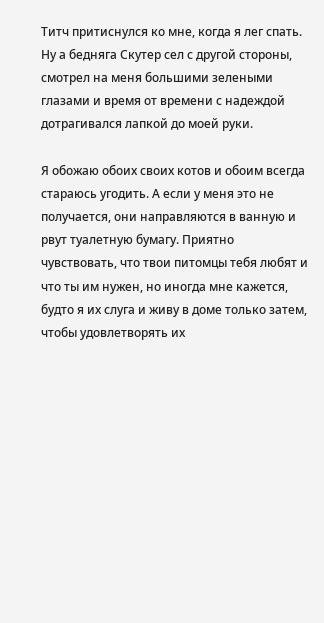Титч притиснулся ко мне, когда я лег спать. Ну а бедняга Скутер сел с другой стороны, смотрел на меня большими зелеными глазами и время от времени с надеждой дотрагивался лапкой до моей руки.

Я обожаю обоих своих котов и обоим всегда стараюсь угодить. А если у меня это не получается, они направляются в ванную и рвут туалетную бумагу. Приятно чувствовать, что твои питомцы тебя любят и что ты им нужен, но иногда мне кажется, будто я их слуга и живу в доме только затем, чтобы удовлетворять их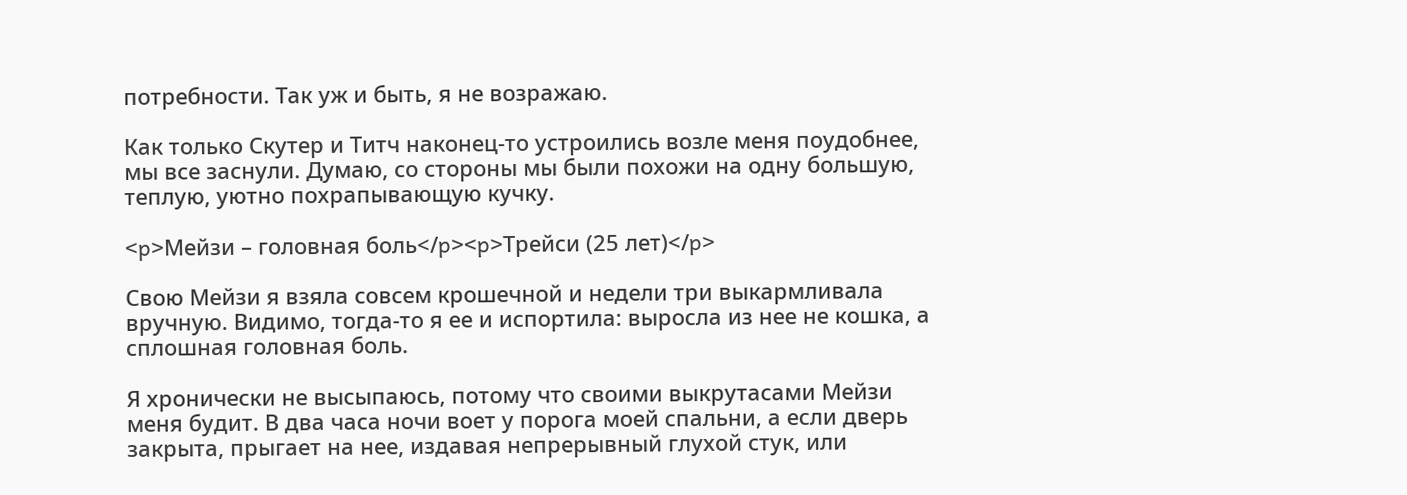потребности. Так уж и быть, я не возражаю.

Как только Скутер и Титч наконец-то устроились возле меня поудобнее, мы все заснули. Думаю, со стороны мы были похожи на одну большую, теплую, уютно похрапывающую кучку.

<p>Мейзи – головная боль</p><p>Трейси (25 лет)</p>

Свою Мейзи я взяла совсем крошечной и недели три выкармливала вручную. Видимо, тогда-то я ее и испортила: выросла из нее не кошка, а сплошная головная боль.

Я хронически не высыпаюсь, потому что своими выкрутасами Мейзи меня будит. В два часа ночи воет у порога моей спальни, а если дверь закрыта, прыгает на нее, издавая непрерывный глухой стук, или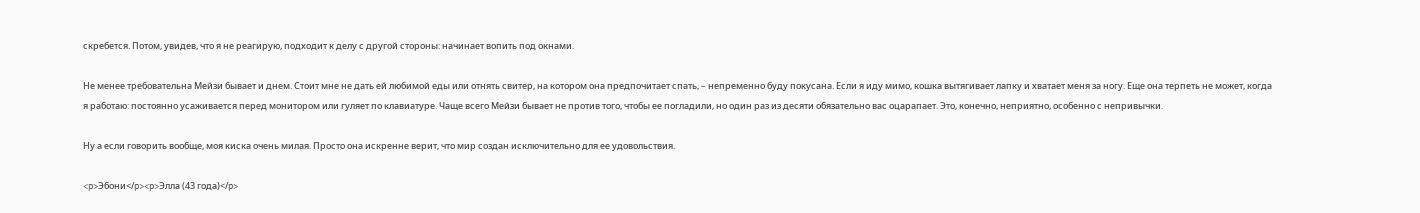скребется. Потом, увидев, что я не реагирую, подходит к делу с другой стороны: начинает вопить под окнами.

Не менее требовательна Мейзи бывает и днем. Стоит мне не дать ей любимой еды или отнять свитер, на котором она предпочитает спать, – непременно буду покусана. Если я иду мимо, кошка вытягивает лапку и хватает меня за ногу. Еще она терпеть не может, когда я работаю: постоянно усаживается перед монитором или гуляет по клавиатуре. Чаще всего Мейзи бывает не против того, чтобы ее погладили, но один раз из десяти обязательно вас оцарапает. Это, конечно, неприятно, особенно с непривычки.

Ну а если говорить вообще, моя киска очень милая. Просто она искренне верит, что мир создан исключительно для ее удовольствия.

<p>Эбони</p><p>Элла (43 года)</p>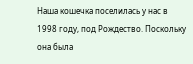Наша кошечка поселилась у нас в 1998 году, под Рождество. Поскольку она была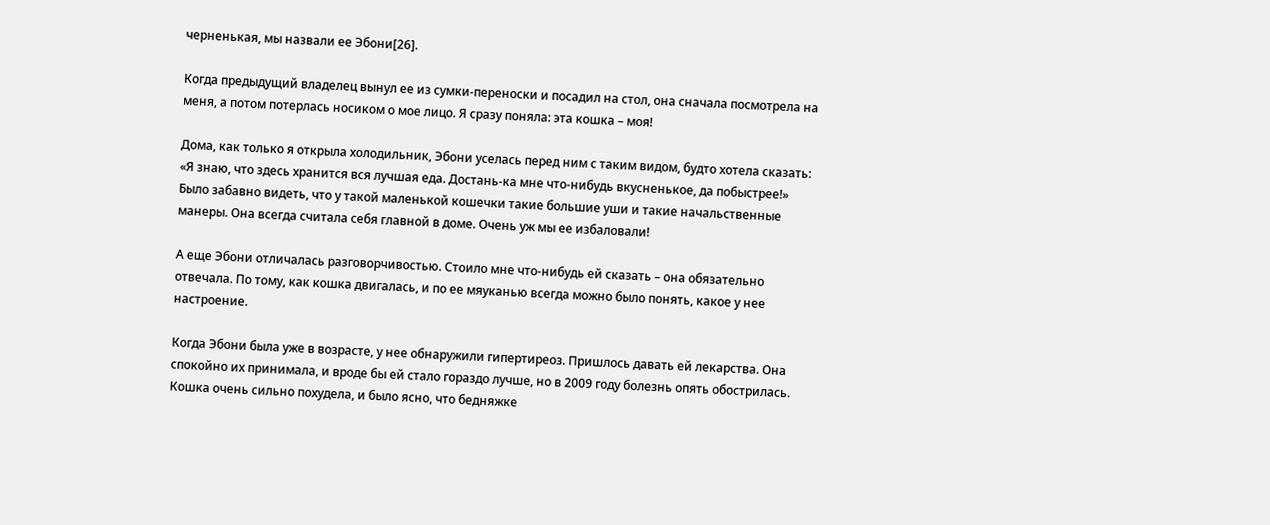черненькая, мы назвали ее Эбони[26].

Когда предыдущий владелец вынул ее из сумки-переноски и посадил на стол, она сначала посмотрела на меня, а потом потерлась носиком о мое лицо. Я сразу поняла: эта кошка – моя!

Дома, как только я открыла холодильник, Эбони уселась перед ним с таким видом, будто хотела сказать: «Я знаю, что здесь хранится вся лучшая еда. Достань-ка мне что-нибудь вкусненькое, да побыстрее!» Было забавно видеть, что у такой маленькой кошечки такие большие уши и такие начальственные манеры. Она всегда считала себя главной в доме. Очень уж мы ее избаловали!

А еще Эбони отличалась разговорчивостью. Стоило мне что-нибудь ей сказать – она обязательно отвечала. По тому, как кошка двигалась, и по ее мяуканью всегда можно было понять, какое у нее настроение.

Когда Эбони была уже в возрасте, у нее обнаружили гипертиреоз. Пришлось давать ей лекарства. Она спокойно их принимала, и вроде бы ей стало гораздо лучше, но в 2009 году болезнь опять обострилась. Кошка очень сильно похудела, и было ясно, что бедняжке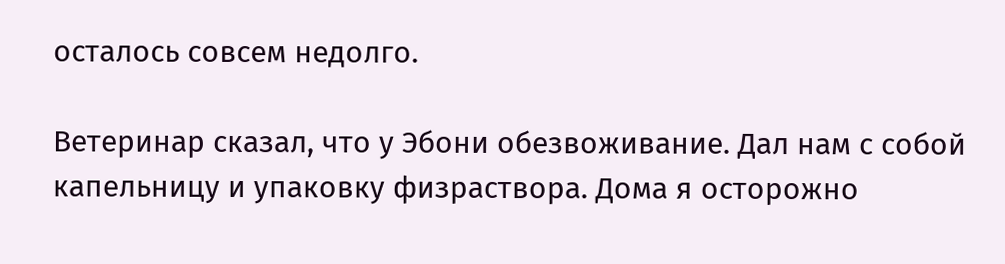осталось совсем недолго.

Ветеринар сказал, что у Эбони обезвоживание. Дал нам с собой капельницу и упаковку физраствора. Дома я осторожно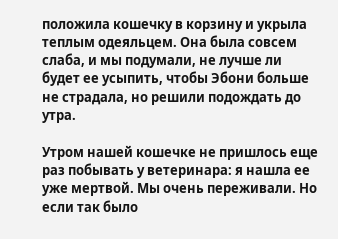положила кошечку в корзину и укрыла теплым одеяльцем. Она была совсем слаба, и мы подумали, не лучше ли будет ее усыпить, чтобы Эбони больше не страдала, но решили подождать до утра.

Утром нашей кошечке не пришлось еще раз побывать у ветеринара: я нашла ее уже мертвой. Мы очень переживали. Но если так было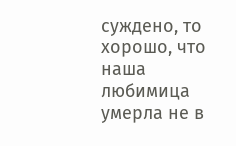суждено, то хорошо, что наша любимица умерла не в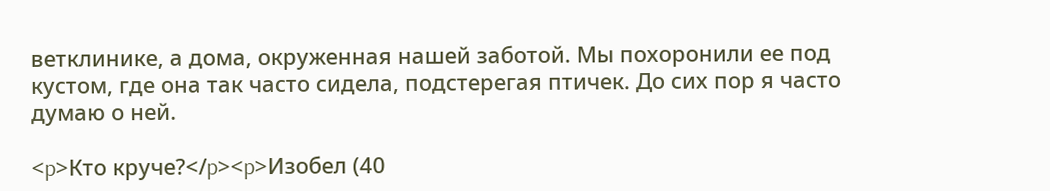ветклинике, а дома, окруженная нашей заботой. Мы похоронили ее под кустом, где она так часто сидела, подстерегая птичек. До сих пор я часто думаю о ней.

<p>Кто круче?</p><p>Изобел (40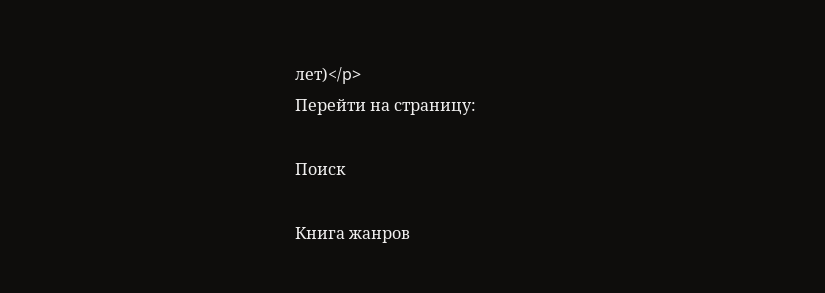лет)</p>
Перейти на страницу:

Поиск

Книга жанров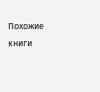Похожие книги